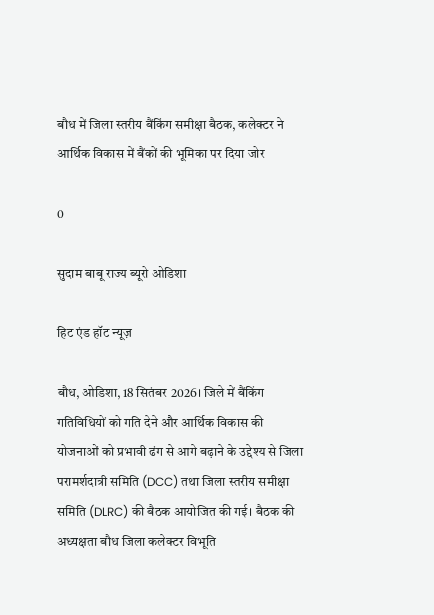बौध में जिला स्तरीय बैंकिंग समीक्षा बैठक, कलेक्टर ने आर्थिक विकास में बैंकों की भूमिका पर दिया जोर

0

सुदाम बाबू राज्य ब्यूरो ओडिशा

हिट एंड हॉट न्यूज़

बौध, ओडिशा, 18 सितंबर 2026। जिले में बैंकिंग गतिविधियों को गति देने और आर्थिक विकास की योजनाओं को प्रभावी ढंग से आगे बढ़ाने के उद्देश्य से जिला परामर्शदात्री समिति (DCC) तथा जिला स्तरीय समीक्षा समिति (DLRC) की बैठक आयोजित की गई। बैठक की अध्यक्षता बौध जिला कलेक्टर विभूति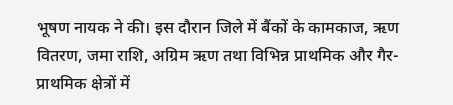भूषण नायक ने की। इस दौरान जिले में बैंकों के कामकाज, ऋण वितरण, जमा राशि, अग्रिम ऋण तथा विभिन्न प्राथमिक और गैर-प्राथमिक क्षेत्रों में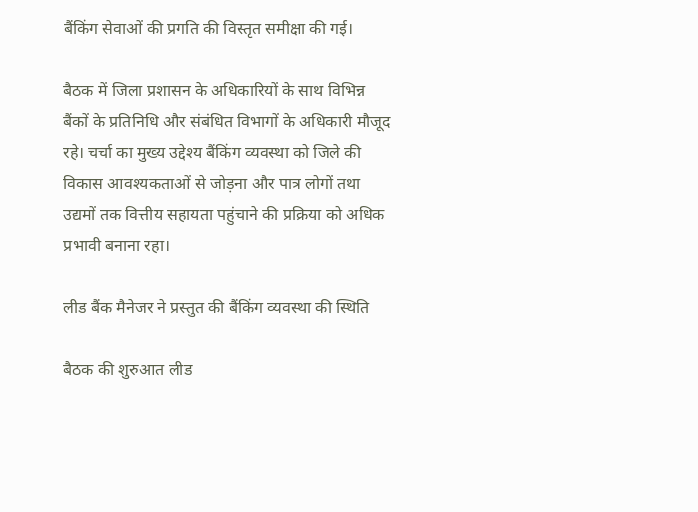बैंकिंग सेवाओं की प्रगति की विस्तृत समीक्षा की गई।

बैठक में जिला प्रशासन के अधिकारियों के साथ विभिन्न बैंकों के प्रतिनिधि और संबंधित विभागों के अधिकारी मौजूद रहे। चर्चा का मुख्य उद्देश्य बैंकिंग व्यवस्था को जिले की विकास आवश्यकताओं से जोड़ना और पात्र लोगों तथा उद्यमों तक वित्तीय सहायता पहुंचाने की प्रक्रिया को अधिक प्रभावी बनाना रहा।

लीड बैंक मैनेजर ने प्रस्तुत की बैंकिंग व्यवस्था की स्थिति

बैठक की शुरुआत लीड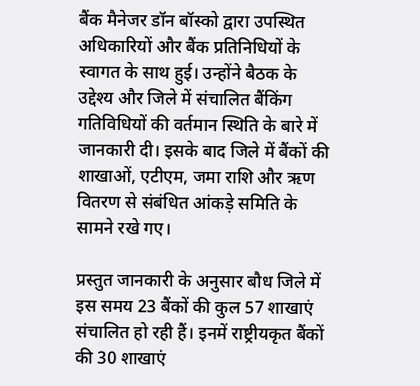बैंक मैनेजर डॉन बॉस्को द्वारा उपस्थित अधिकारियों और बैंक प्रतिनिधियों के स्वागत के साथ हुई। उन्होंने बैठक के उद्देश्य और जिले में संचालित बैंकिंग गतिविधियों की वर्तमान स्थिति के बारे में जानकारी दी। इसके बाद जिले में बैंकों की शाखाओं, एटीएम, जमा राशि और ऋण वितरण से संबंधित आंकड़े समिति के सामने रखे गए।

प्रस्तुत जानकारी के अनुसार बौध जिले में इस समय 23 बैंकों की कुल 57 शाखाएं संचालित हो रही हैं। इनमें राष्ट्रीयकृत बैंकों की 30 शाखाएं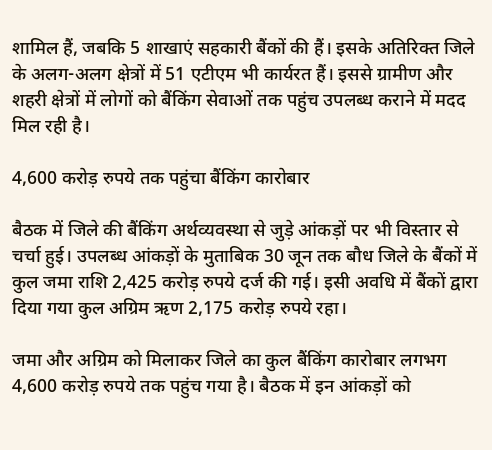शामिल हैं, जबकि 5 शाखाएं सहकारी बैंकों की हैं। इसके अतिरिक्त जिले के अलग-अलग क्षेत्रों में 51 एटीएम भी कार्यरत हैं। इससे ग्रामीण और शहरी क्षेत्रों में लोगों को बैंकिंग सेवाओं तक पहुंच उपलब्ध कराने में मदद मिल रही है।

4,600 करोड़ रुपये तक पहुंचा बैंकिंग कारोबार

बैठक में जिले की बैंकिंग अर्थव्यवस्था से जुड़े आंकड़ों पर भी विस्तार से चर्चा हुई। उपलब्ध आंकड़ों के मुताबिक 30 जून तक बौध जिले के बैंकों में कुल जमा राशि 2,425 करोड़ रुपये दर्ज की गई। इसी अवधि में बैंकों द्वारा दिया गया कुल अग्रिम ऋण 2,175 करोड़ रुपये रहा।

जमा और अग्रिम को मिलाकर जिले का कुल बैंकिंग कारोबार लगभग 4,600 करोड़ रुपये तक पहुंच गया है। बैठक में इन आंकड़ों को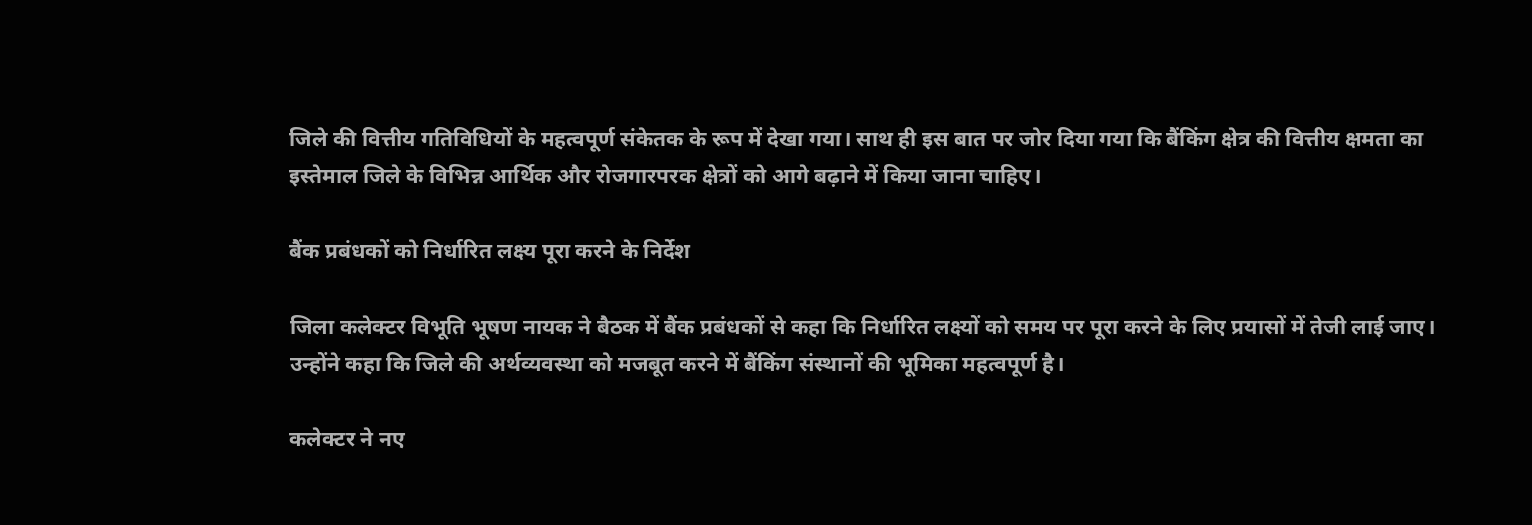जिले की वित्तीय गतिविधियों के महत्वपूर्ण संकेतक के रूप में देखा गया। साथ ही इस बात पर जोर दिया गया कि बैंकिंग क्षेत्र की वित्तीय क्षमता का इस्तेमाल जिले के विभिन्न आर्थिक और रोजगारपरक क्षेत्रों को आगे बढ़ाने में किया जाना चाहिए।

बैंक प्रबंधकों को निर्धारित लक्ष्य पूरा करने के निर्देश

जिला कलेक्टर विभूति भूषण नायक ने बैठक में बैंक प्रबंधकों से कहा कि निर्धारित लक्ष्यों को समय पर पूरा करने के लिए प्रयासों में तेजी लाई जाए। उन्होंने कहा कि जिले की अर्थव्यवस्था को मजबूत करने में बैंकिंग संस्थानों की भूमिका महत्वपूर्ण है।

कलेक्टर ने नए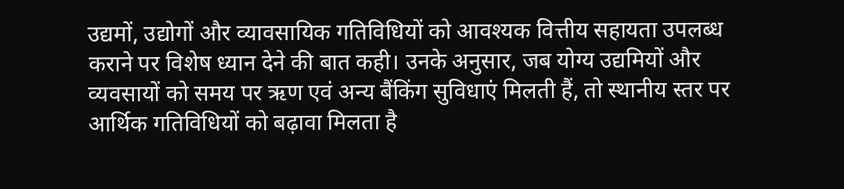उद्यमों, उद्योगों और व्यावसायिक गतिविधियों को आवश्यक वित्तीय सहायता उपलब्ध कराने पर विशेष ध्यान देने की बात कही। उनके अनुसार, जब योग्य उद्यमियों और व्यवसायों को समय पर ऋण एवं अन्य बैंकिंग सुविधाएं मिलती हैं, तो स्थानीय स्तर पर आर्थिक गतिविधियों को बढ़ावा मिलता है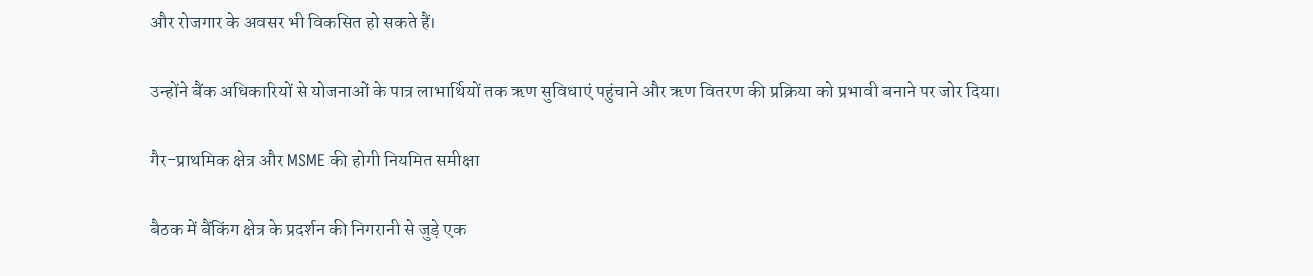और रोजगार के अवसर भी विकसित हो सकते हैं।

उन्होंने बैंक अधिकारियों से योजनाओं के पात्र लाभार्थियों तक ऋण सुविधाएं पहुंचाने और ऋण वितरण की प्रक्रिया को प्रभावी बनाने पर जोर दिया।

गैर-प्राथमिक क्षेत्र और MSME की होगी नियमित समीक्षा

बैठक में बैंकिंग क्षेत्र के प्रदर्शन की निगरानी से जुड़े एक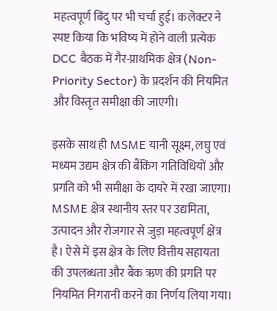महत्वपूर्ण बिंदु पर भी चर्चा हुई। कलेक्टर ने स्पष्ट किया कि भविष्य में होने वाली प्रत्येक DCC बैठक में गैर-प्राथमिक क्षेत्र (Non-Priority Sector) के प्रदर्शन की नियमित और विस्तृत समीक्षा की जाएगी।

इसके साथ ही MSME यानी सूक्ष्म, लघु एवं मध्यम उद्यम क्षेत्र की बैंकिंग गतिविधियों और प्रगति को भी समीक्षा के दायरे में रखा जाएगा। MSME क्षेत्र स्थानीय स्तर पर उद्यमिता, उत्पादन और रोजगार से जुड़ा महत्वपूर्ण क्षेत्र है। ऐसे में इस क्षेत्र के लिए वित्तीय सहायता की उपलब्धता और बैंक ऋण की प्रगति पर नियमित निगरानी करने का निर्णय लिया गया।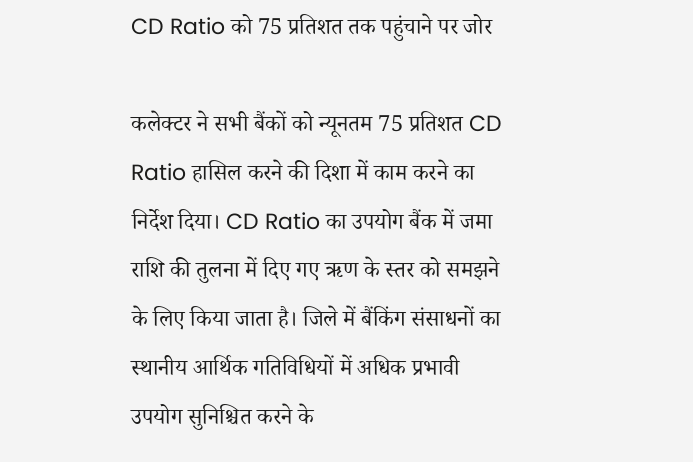CD Ratio को 75 प्रतिशत तक पहुंचाने पर जोर

कलेक्टर ने सभी बैंकों को न्यूनतम 75 प्रतिशत CD Ratio हासिल करने की दिशा में काम करने का निर्देश दिया। CD Ratio का उपयोग बैंक में जमा राशि की तुलना में दिए गए ऋण के स्तर को समझने के लिए किया जाता है। जिले में बैंकिंग संसाधनों का स्थानीय आर्थिक गतिविधियों में अधिक प्रभावी उपयोग सुनिश्चित करने के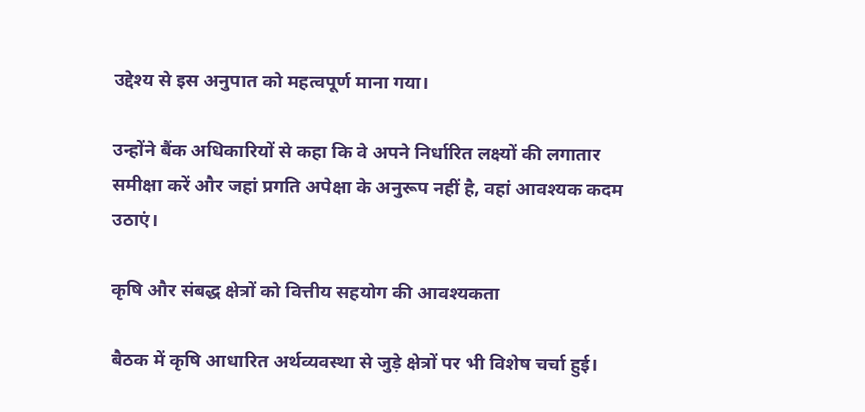उद्देश्य से इस अनुपात को महत्वपूर्ण माना गया।

उन्होंने बैंक अधिकारियों से कहा कि वे अपने निर्धारित लक्ष्यों की लगातार समीक्षा करें और जहां प्रगति अपेक्षा के अनुरूप नहीं है, वहां आवश्यक कदम उठाएं।

कृषि और संबद्ध क्षेत्रों को वित्तीय सहयोग की आवश्यकता

बैठक में कृषि आधारित अर्थव्यवस्था से जुड़े क्षेत्रों पर भी विशेष चर्चा हुई।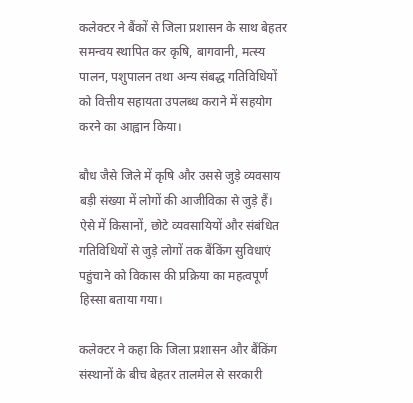कलेक्टर ने बैंकों से जिला प्रशासन के साथ बेहतर समन्वय स्थापित कर कृषि, बागवानी, मत्स्य पालन, पशुपालन तथा अन्य संबद्ध गतिविधियों को वित्तीय सहायता उपलब्ध कराने में सहयोग करने का आह्वान किया।

बौध जैसे जिले में कृषि और उससे जुड़े व्यवसाय बड़ी संख्या में लोगों की आजीविका से जुड़े हैं। ऐसे में किसानों, छोटे व्यवसायियों और संबंधित गतिविधियों से जुड़े लोगों तक बैंकिंग सुविधाएं पहुंचाने को विकास की प्रक्रिया का महत्वपूर्ण हिस्सा बताया गया।

कलेक्टर ने कहा कि जिला प्रशासन और बैंकिंग संस्थानों के बीच बेहतर तालमेल से सरकारी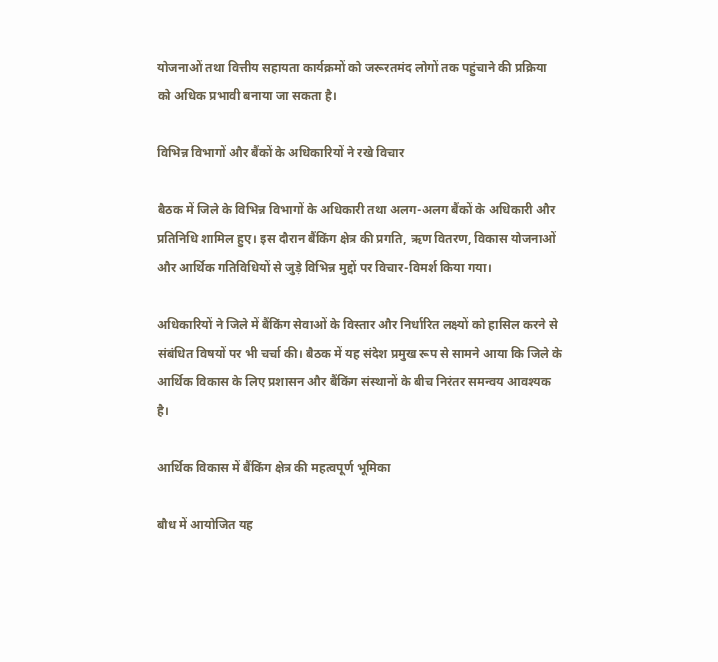योजनाओं तथा वित्तीय सहायता कार्यक्रमों को जरूरतमंद लोगों तक पहुंचाने की प्रक्रिया को अधिक प्रभावी बनाया जा सकता है।

विभिन्न विभागों और बैंकों के अधिकारियों ने रखे विचार

बैठक में जिले के विभिन्न विभागों के अधिकारी तथा अलग-अलग बैंकों के अधिकारी और प्रतिनिधि शामिल हुए। इस दौरान बैंकिंग क्षेत्र की प्रगति, ऋण वितरण, विकास योजनाओं और आर्थिक गतिविधियों से जुड़े विभिन्न मुद्दों पर विचार-विमर्श किया गया।

अधिकारियों ने जिले में बैंकिंग सेवाओं के विस्तार और निर्धारित लक्ष्यों को हासिल करने से संबंधित विषयों पर भी चर्चा की। बैठक में यह संदेश प्रमुख रूप से सामने आया कि जिले के आर्थिक विकास के लिए प्रशासन और बैंकिंग संस्थानों के बीच निरंतर समन्वय आवश्यक है।

आर्थिक विकास में बैंकिंग क्षेत्र की महत्वपूर्ण भूमिका

बौध में आयोजित यह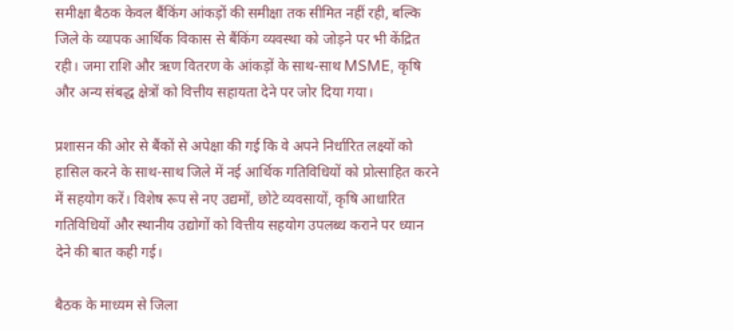समीक्षा बैठक केवल बैंकिंग आंकड़ों की समीक्षा तक सीमित नहीं रही, बल्कि जिले के व्यापक आर्थिक विकास से बैंकिंग व्यवस्था को जोड़ने पर भी केंद्रित रही। जमा राशि और ऋण वितरण के आंकड़ों के साथ-साथ MSME, कृषि और अन्य संबद्ध क्षेत्रों को वित्तीय सहायता देने पर जोर दिया गया।

प्रशासन की ओर से बैंकों से अपेक्षा की गई कि वे अपने निर्धारित लक्ष्यों को हासिल करने के साथ-साथ जिले में नई आर्थिक गतिविधियों को प्रोत्साहित करने में सहयोग करें। विशेष रूप से नए उद्यमों, छोटे व्यवसायों, कृषि आधारित गतिविधियों और स्थानीय उद्योगों को वित्तीय सहयोग उपलब्ध कराने पर ध्यान देने की बात कही गई।

बैठक के माध्यम से जिला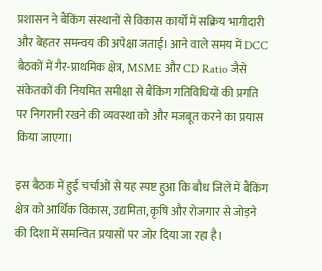प्रशासन ने बैंकिंग संस्थानों से विकास कार्यों में सक्रिय भागीदारी और बेहतर समन्वय की अपेक्षा जताई। आने वाले समय में DCC बैठकों में गैर-प्राथमिक क्षेत्र, MSME और CD Ratio जैसे संकेतकों की नियमित समीक्षा से बैंकिंग गतिविधियों की प्रगति पर निगरानी रखने की व्यवस्था को और मजबूत करने का प्रयास किया जाएगा।

इस बैठक में हुई चर्चाओं से यह स्पष्ट हुआ कि बौध जिले में बैंकिंग क्षेत्र को आर्थिक विकास, उद्यमिता, कृषि और रोजगार से जोड़ने की दिशा में समन्वित प्रयासों पर जोर दिया जा रहा है।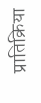प्रातिक्रिया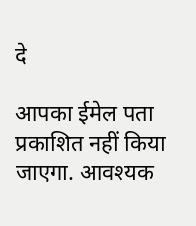दे

आपका ईमेल पता प्रकाशित नहीं किया जाएगा. आवश्यक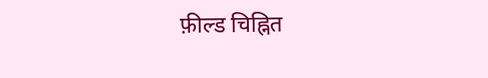फ़ील्ड चिह्नित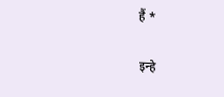हैं *

इन्हे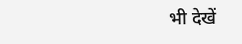भी देखें